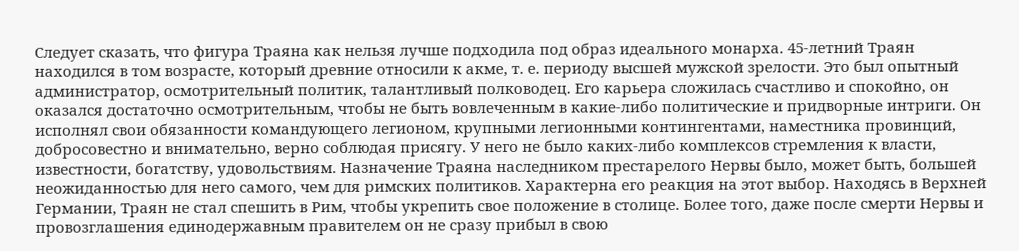Следует сказать, что фигура Траяна как нельзя лучше подходила под образ идеального монарха. 45-летний Траян находился в том возрасте, который древние относили к акме, т. е. периоду высшей мужской зрелости. Это был опытный администратор, осмотрительный политик, талантливый полководец. Его карьера сложилась счастливо и спокойно, он оказался достаточно осмотрительным, чтобы не быть вовлеченным в какие-либо политические и придворные интриги. Он исполнял свои обязанности командующего легионом, крупными легионными контингентами, наместника провинций, добросовестно и внимательно, верно соблюдая присягу. У него не было каких-либо комплексов стремления к власти, известности, богатству, удовольствиям. Назначение Траяна наследником престарелого Нервы было, может быть, большей неожиданностью для него самого, чем для римских политиков. Характерна его реакция на этот выбор. Находясь в Верхней Германии, Траян не стал спешить в Рим, чтобы укрепить свое положение в столице. Более того, даже после смерти Нервы и провозглашения единодержавным правителем он не сразу прибыл в свою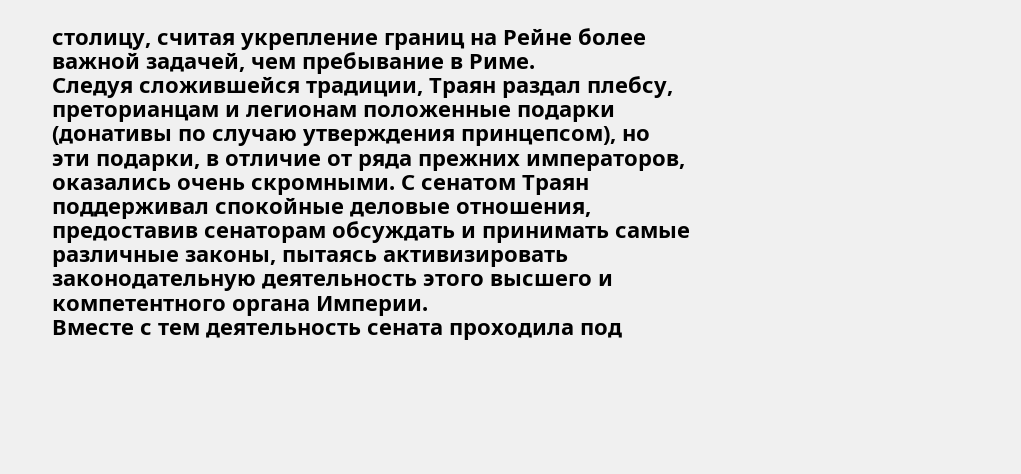столицу, считая укрепление границ на Рейне более важной задачей, чем пребывание в Риме.
Следуя сложившейся традиции, Траян раздал плебсу, преторианцам и легионам положенные подарки (донативы по случаю утверждения принцепсом), но эти подарки, в отличие от ряда прежних императоров, оказались очень скромными. С сенатом Траян поддерживал спокойные деловые отношения, предоставив сенаторам обсуждать и принимать самые различные законы, пытаясь активизировать законодательную деятельность этого высшего и компетентного органа Империи.
Вместе с тем деятельность сената проходила под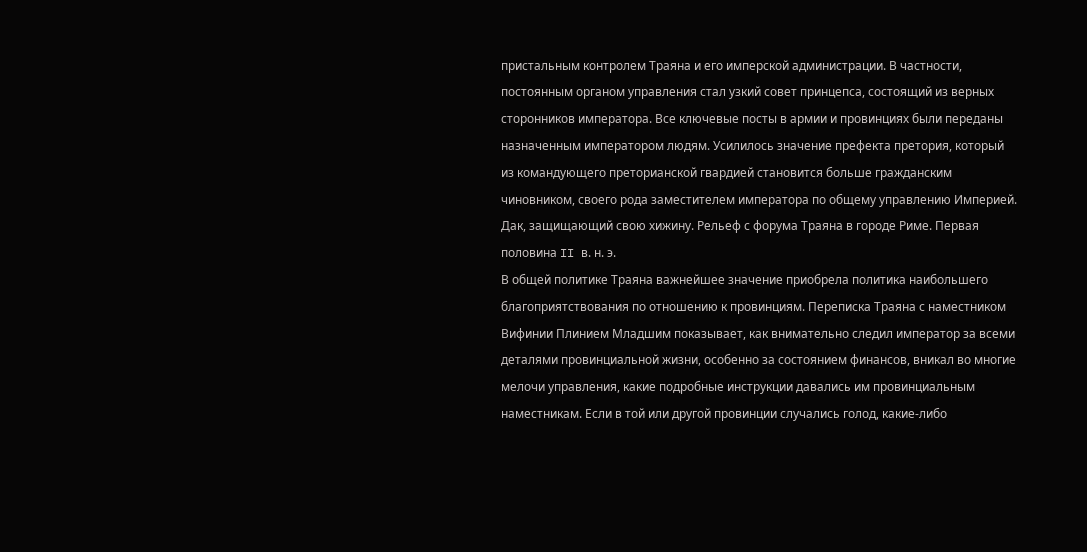пристальным контролем Траяна и его имперской администрации. В частности, постоянным органом управления стал узкий совет принцепса, состоящий из верных сторонников императора. Все ключевые посты в армии и провинциях были переданы назначенным императором людям. Усилилось значение префекта претория, который из командующего преторианской гвардией становится больше гражданским чиновником, своего рода заместителем императора по общему управлению Империей.
Дак, защищающий свою хижину. Рельеф с форума Траяна в городе Риме. Первая половина II в. н. э.
В общей политике Траяна важнейшее значение приобрела политика наибольшего благоприятствования по отношению к провинциям. Переписка Траяна с наместником Вифинии Плинием Младшим показывает, как внимательно следил император за всеми деталями провинциальной жизни, особенно за состоянием финансов, вникал во многие мелочи управления, какие подробные инструкции давались им провинциальным наместникам. Если в той или другой провинции случались голод, какие-либо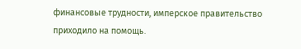финансовые трудности, имперское правительство приходило на помощь.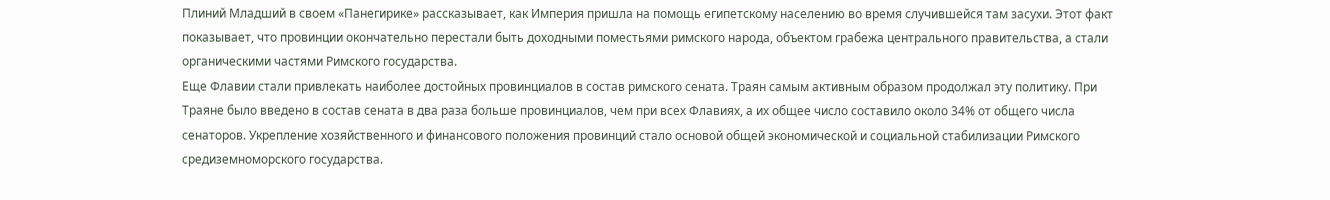Плиний Младший в своем «Панегирике» рассказывает, как Империя пришла на помощь египетскому населению во время случившейся там засухи. Этот факт показывает, что провинции окончательно перестали быть доходными поместьями римского народа, объектом грабежа центрального правительства, а стали органическими частями Римского государства.
Еще Флавии стали привлекать наиболее достойных провинциалов в состав римского сената. Траян самым активным образом продолжал эту политику. При Траяне было введено в состав сената в два раза больше провинциалов, чем при всех Флавиях, а их общее число составило около 34% от общего числа сенаторов. Укрепление хозяйственного и финансового положения провинций стало основой общей экономической и социальной стабилизации Римского средиземноморского государства.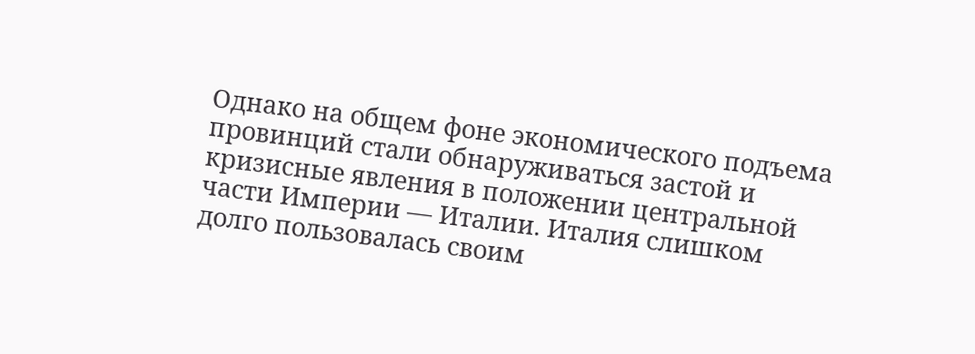Однако на общем фоне экономического подъема провинций стали обнаруживаться застой и кризисные явления в положении центральной части Империи — Италии. Италия слишком долго пользовалась своим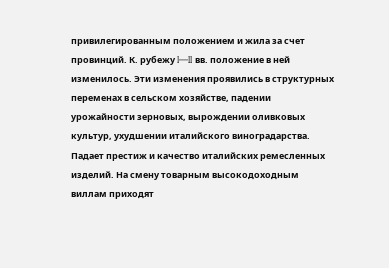привилегированным положением и жила за счет провинций. К. рубежу I—II вв. положение в ней изменилось. Эти изменения проявились в структурных переменах в сельском хозяйстве, падении урожайности зерновых, вырождении оливковых культур, ухудшении италийского виноградарства. Падает престиж и качество италийских ремесленных изделий. На смену товарным высокодоходным виллам приходят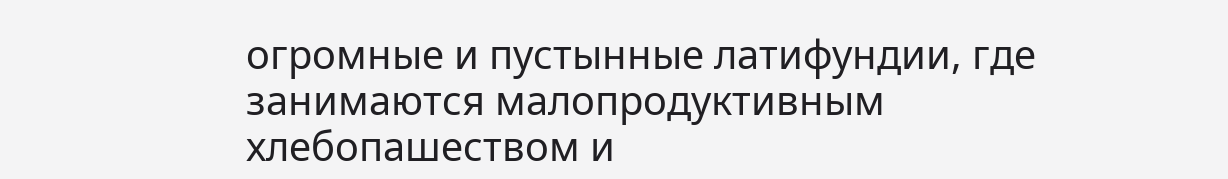огромные и пустынные латифундии, где занимаются малопродуктивным хлебопашеством и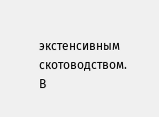экстенсивным скотоводством. В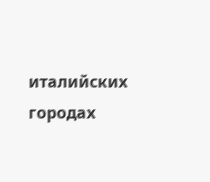италийских городах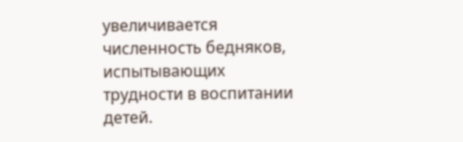увеличивается численность бедняков, испытывающих трудности в воспитании детей.